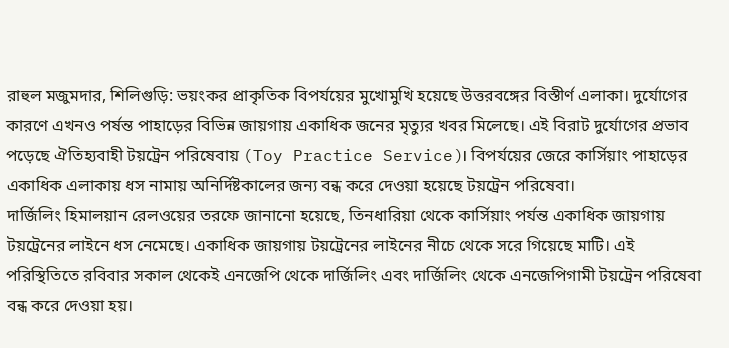রাহুল মজুমদার, শিলিগুড়ি: ভয়ংকর প্রাকৃতিক বিপর্যয়ের মুখোমুখি হয়েছে উত্তরবঙ্গের বিস্তীর্ণ এলাকা। দুর্যোগের কারণে এখনও পর্ষন্ত পাহাড়ের বিভিন্ন জায়গায় একাধিক জনের মৃত্যুর খবর মিলেছে। এই বিরাট দুর্যোগের প্রভাব পড়েছে ঐতিহ্যবাহী টয়ট্রেন পরিষেবায় (Toy Practice Service)। বিপর্যয়ের জেরে কার্সিয়াং পাহাড়ের একাধিক এলাকায় ধস নামায় অনির্দিষ্টকালের জন্য বন্ধ করে দেওয়া হয়েছে টয়ট্রেন পরিষেবা।
দার্জিলিং হিমালয়ান রেলওয়ের তরফে জানানো হয়েছে, তিনধারিয়া থেকে কার্সিয়াং পর্যন্ত একাধিক জায়গায় টয়ট্রেনের লাইনে ধস নেমেছে। একাধিক জায়গায় টয়ট্রেনের লাইনের নীচে থেকে সরে গিয়েছে মাটি। এই পরিস্থিতিতে রবিবার সকাল থেকেই এনজেপি থেকে দার্জিলিং এবং দার্জিলিং থেকে এনজেপিগামী টয়ট্রেন পরিষেবা বন্ধ করে দেওয়া হয়।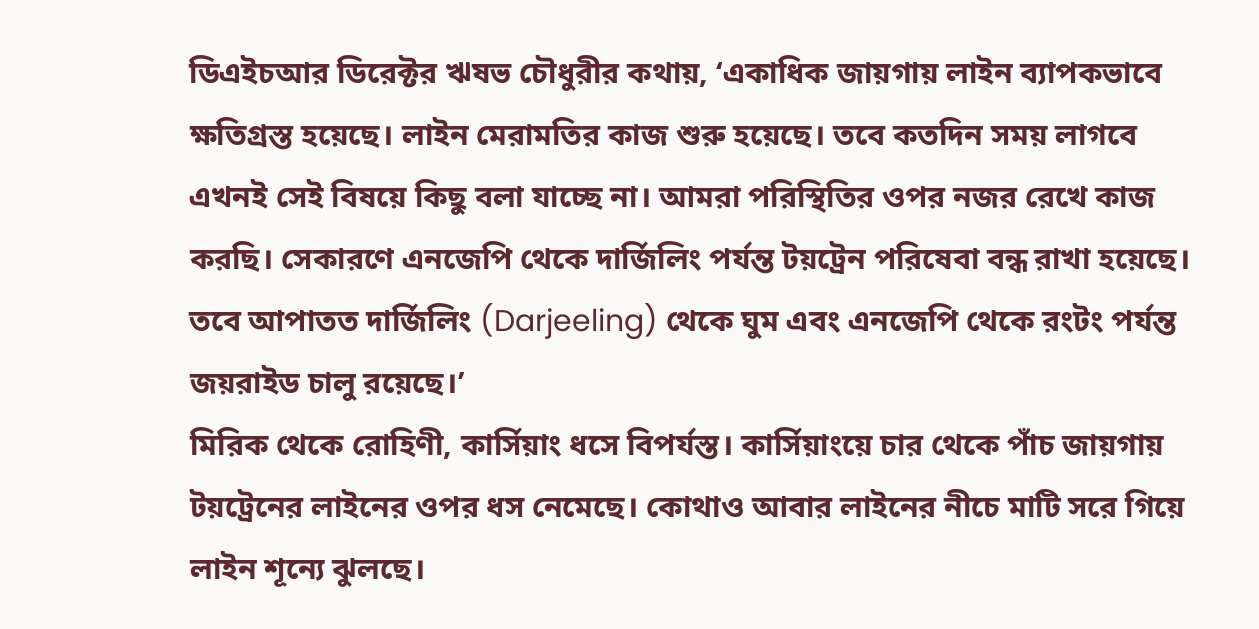ডিএইচআর ডিরেক্টর ঋষভ চৌধুরীর কথায়, ‘একাধিক জায়গায় লাইন ব্যাপকভাবে ক্ষতিগ্রস্ত হয়েছে। লাইন মেরামতির কাজ শুরু হয়েছে। তবে কতদিন সময় লাগবে এখনই সেই বিষয়ে কিছু বলা যাচ্ছে না। আমরা পরিস্থিতির ওপর নজর রেখে কাজ করছি। সেকারণে এনজেপি থেকে দার্জিলিং পর্যন্ত টয়ট্রেন পরিষেবা বন্ধ রাখা হয়েছে। তবে আপাতত দার্জিলিং (Darjeeling) থেকে ঘুম এবং এনজেপি থেকে রংটং পর্যন্ত জয়রাইড চালু রয়েছে।’
মিরিক থেকে রোহিণী, কার্সিয়াং ধসে বিপর্যস্ত। কার্সিয়াংয়ে চার থেকে পাঁচ জায়গায় টয়ট্রেনের লাইনের ওপর ধস নেমেছে। কোথাও আবার লাইনের নীচে মাটি সরে গিয়ে লাইন শূন্যে ঝুলছে।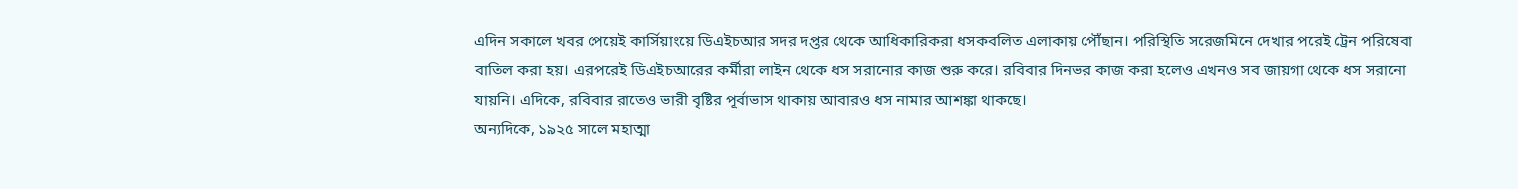এদিন সকালে খবর পেয়েই কার্সিয়াংয়ে ডিএইচআর সদর দপ্তর থেকে আধিকারিকরা ধসকবলিত এলাকায় পৌঁছান। পরিস্থিতি সরেজমিনে দেখার পরেই ট্রেন পরিষেবা বাতিল করা হয়। এরপরেই ডিএইচআরের কর্মীরা লাইন থেকে ধস সরানোর কাজ শুরু করে। রবিবার দিনভর কাজ করা হলেও এখনও সব জায়গা থেকে ধস সরানো যায়নি। এদিকে, রবিবার রাতেও ভারী বৃষ্টির পূর্বাভাস থাকায় আবারও ধস নামার আশঙ্কা থাকছে।
অন্যদিকে, ১৯২৫ সালে মহাত্মা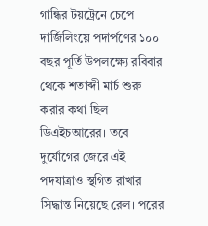গান্ধির টয়ট্রেনে চেপে দার্জিলিংয়ে পদার্পণের ১০০ বছর পূর্তি উপলক্ষ্যে রবিবার থেকে শতাব্দী মার্চ শুরু করার কথা ছিল ডিএইচআরের। তবে দুর্যোগের জেরে এই পদযাত্রাও স্থগিত রাখার সিদ্ধান্ত নিয়েছে রেল। পরের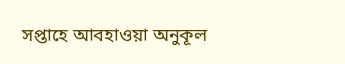সপ্তাহে আবহাওয়া অনুকূল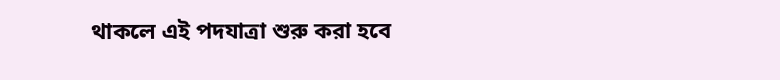থাকলে এই পদযাত্রা শুরু করা হবে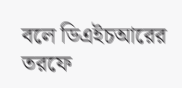বলে ডিএইচআরের তরফে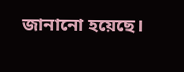জানানো হয়েছে।